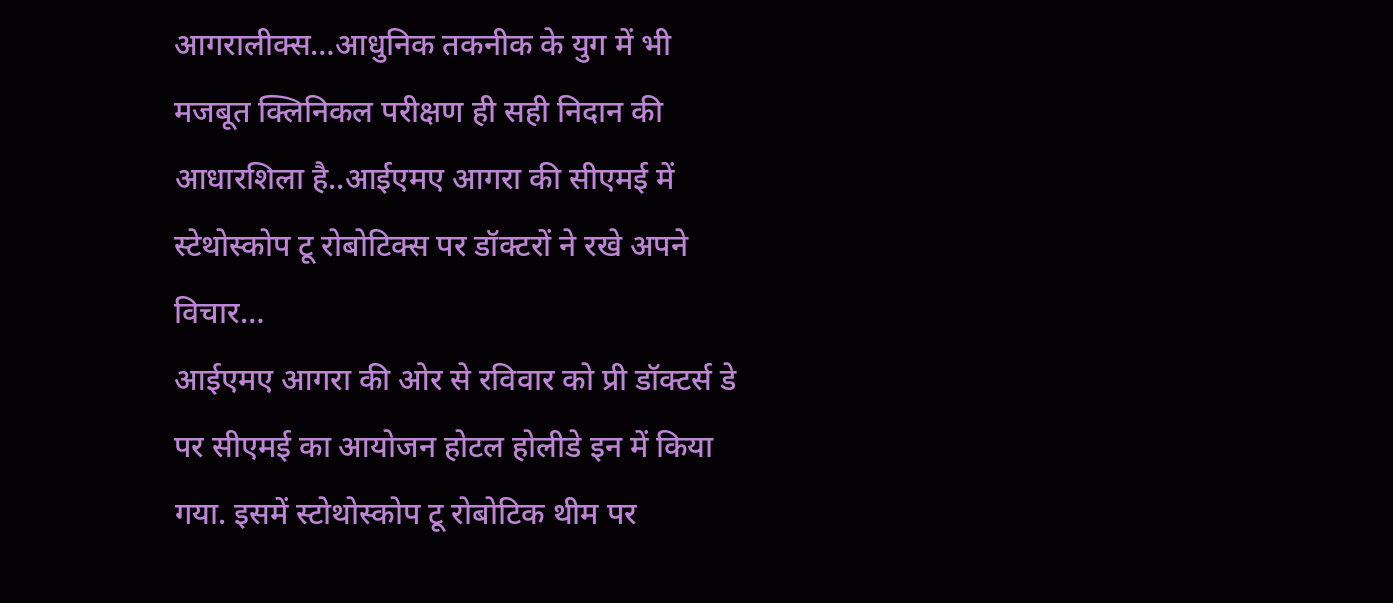आगरालीक्स…आधुनिक तकनीक के युग में भी मजबूत क्लिनिकल परीक्षण ही सही निदान की आधारशिला है..आईएमए आगरा की सीएमई में स्टेथोस्कोप टू रोबोटिक्स पर डॉक्टरों ने रखे अपने विचार…
आईएमए आगरा की ओर से रविवार को प्री डॉक्टर्स डे पर सीएमई का आयोजन होटल होलीडे इन में किया गया. इसमें स्टोथोस्कोप टू रोबोटिक थीम पर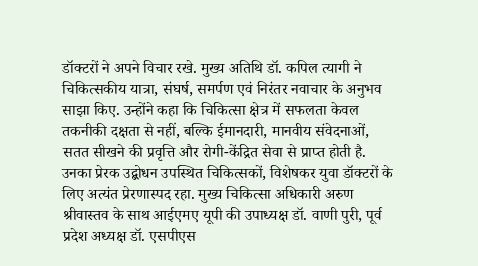डॉक्टरों ने अपने विचार रखे. मुख्य अतिथि डॉ. कपिल त्यागी ने चिकित्सकीय यात्रा, संघर्ष, समर्पण एवं निरंतर नवाचार के अनुभव साझा किए. उन्होंने कहा कि चिकित्सा क्षेत्र में सफलता केवल तकनीकी दक्षता से नहीं, बल्कि ईमानदारी, मानवीय संवेदनाओं, सतत सीखने की प्रवृत्ति और रोगी-केंद्रित सेवा से प्राप्त होती है. उनका प्रेरक उद्बोधन उपस्थित चिकित्सकों, विशेषकर युवा डॉक्टरों के लिए अत्यंत प्रेरणास्पद रहा. मुख्य चिकित्सा अधिकारी अरुण श्रीवास्तव के साथ आईएमए यूपी की उपाध्यक्ष डॉ. वाणी पुरी, पूर्व प्रदेश अध्यक्ष डॉ. एसपीएस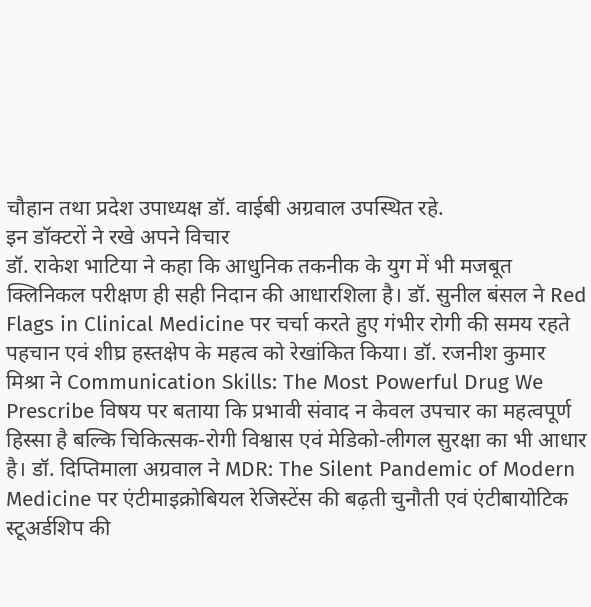चौहान तथा प्रदेश उपाध्यक्ष डॉ. वाईबी अग्रवाल उपस्थित रहे.
इन डॉक्टरों ने रखे अपने विचार
डॉ. राकेश भाटिया ने कहा कि आधुनिक तकनीक के युग में भी मजबूत क्लिनिकल परीक्षण ही सही निदान की आधारशिला है। डॉ. सुनील बंसल ने Red Flags in Clinical Medicine पर चर्चा करते हुए गंभीर रोगी की समय रहते पहचान एवं शीघ्र हस्तक्षेप के महत्व को रेखांकित किया। डॉ. रजनीश कुमार मिश्रा ने Communication Skills: The Most Powerful Drug We Prescribe विषय पर बताया कि प्रभावी संवाद न केवल उपचार का महत्वपूर्ण हिस्सा है बल्कि चिकित्सक-रोगी विश्वास एवं मेडिको-लीगल सुरक्षा का भी आधार है। डॉ. दिप्तिमाला अग्रवाल ने MDR: The Silent Pandemic of Modern Medicine पर एंटीमाइक्रोबियल रेजिस्टेंस की बढ़ती चुनौती एवं एंटीबायोटिक स्टूअर्डशिप की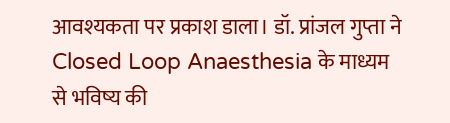आवश्यकता पर प्रकाश डाला। डॉ. प्रांजल गुप्ता ने Closed Loop Anaesthesia के माध्यम से भविष्य की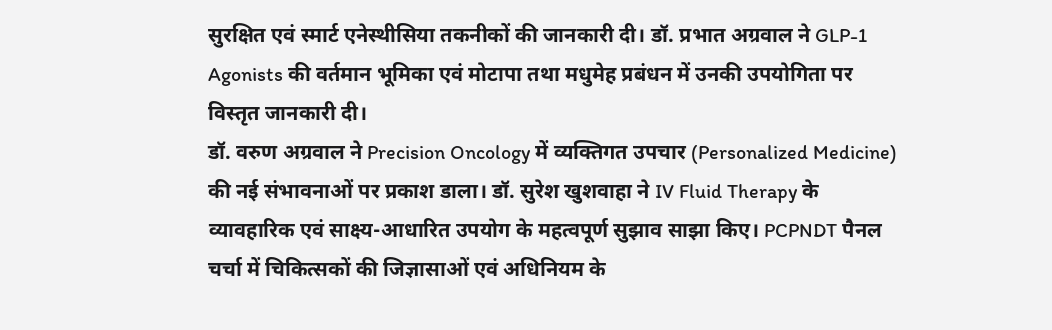सुरक्षित एवं स्मार्ट एनेस्थीसिया तकनीकों की जानकारी दी। डॉ. प्रभात अग्रवाल ने GLP-1 Agonists की वर्तमान भूमिका एवं मोटापा तथा मधुमेह प्रबंधन में उनकी उपयोगिता पर विस्तृत जानकारी दी।
डॉ. वरुण अग्रवाल ने Precision Oncology में व्यक्तिगत उपचार (Personalized Medicine) की नई संभावनाओं पर प्रकाश डाला। डॉ. सुरेश खुशवाहा ने IV Fluid Therapy के व्यावहारिक एवं साक्ष्य-आधारित उपयोग के महत्वपूर्ण सुझाव साझा किए। PCPNDT पैनल चर्चा में चिकित्सकों की जिज्ञासाओं एवं अधिनियम के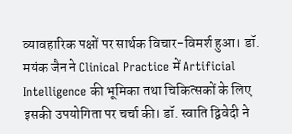व्यावहारिक पक्षों पर सार्थक विचार-विमर्श हुआ। डॉ. मयंक जैन ने Clinical Practice में Artificial Intelligence की भूमिका तथा चिकित्सकों के लिए इसकी उपयोगिता पर चर्चा की। डॉ. स्वाति द्विवेदी ने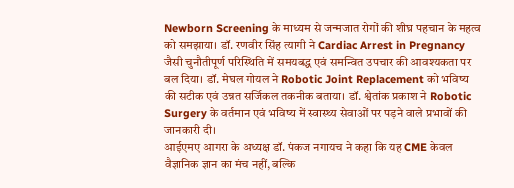Newborn Screening के माध्यम से जन्मजात रोगों की शीघ्र पहचान के महत्व को समझाया। डॉ. रणवीर सिंह त्यागी ने Cardiac Arrest in Pregnancy जैसी चुनौतीपूर्ण परिस्थिति में समयबद्ध एवं समन्वित उपचार की आवश्यकता पर बल दिया। डॉ. मेघल गोयल ने Robotic Joint Replacement को भविष्य की सटीक एवं उन्नत सर्जिकल तकनीक बताया। डॉ. श्वेतांक प्रकाश ने Robotic Surgery के वर्तमान एवं भविष्य में स्वास्थ्य सेवाओं पर पड़ने वाले प्रभावों की जानकारी दी।
आईएमए आगरा के अध्यक्ष डॉ. पंकज नगायच ने कहा कि यह CME केवल वैज्ञानिक ज्ञान का मंच नहीं, बल्कि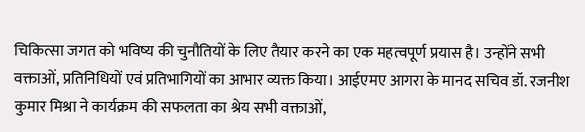चिकित्सा जगत को भविष्य की चुनौतियों के लिए तैयार करने का एक महत्वपूर्ण प्रयास है। उन्होंने सभी वक्ताओं, प्रतिनिधियों एवं प्रतिभागियों का आभार व्यक्त किया। आईएमए आगरा के मानद सचिव डॉ. रजनीश कुमार मिश्रा ने कार्यक्रम की सफलता का श्रेय सभी वक्ताओं,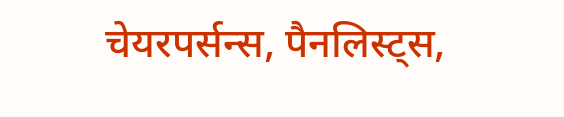चेयरपर्सन्स, पैनलिस्ट्स,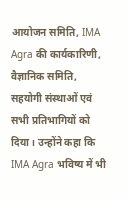आयोजन समिति, IMA Agra की कार्यकारिणी, वैज्ञानिक समिति, सहयोगी संस्थाओं एवं सभी प्रतिभागियों को दिया। उन्होंने कहा कि IMA Agra भविष्य में भी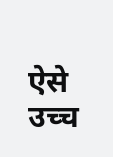ऐसे उच्च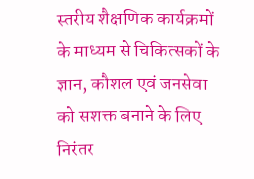स्तरीय शैक्षणिक कार्यक्रमों के माध्यम से चिकित्सकों के ज्ञान, कौशल एवं जनसेवा को सशक्त बनाने के लिए निरंतर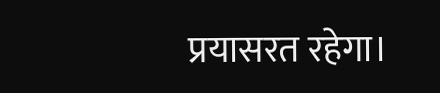प्रयासरत रहेगा।